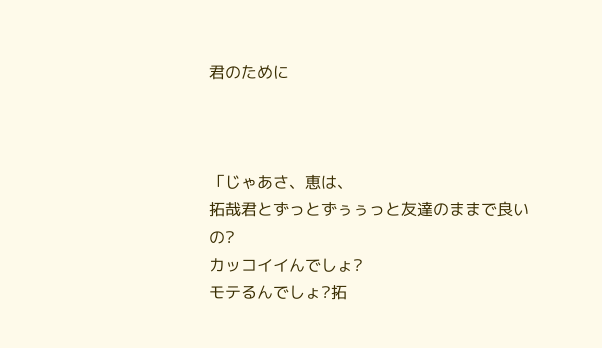君のために



「じゃあさ、恵は、
拓哉君とずっとずぅぅっと友達のままで良いの?
カッコイイんでしょ?
モテるんでしょ?拓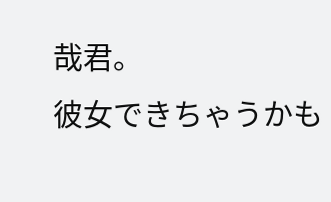哉君。
彼女できちゃうかも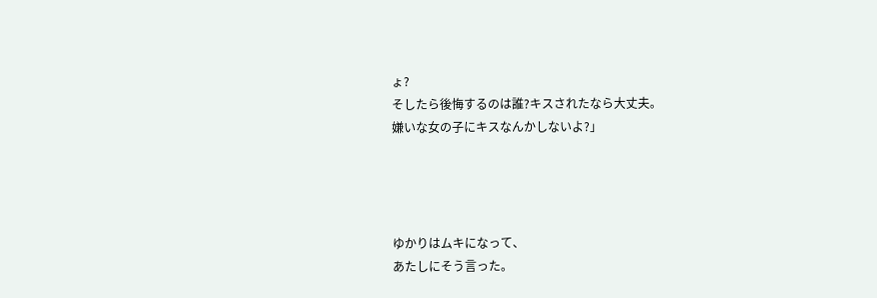ょ?
そしたら後悔するのは誰?キスされたなら大丈夫。
嫌いな女の子にキスなんかしないよ?」




ゆかりはムキになって、
あたしにそう言った。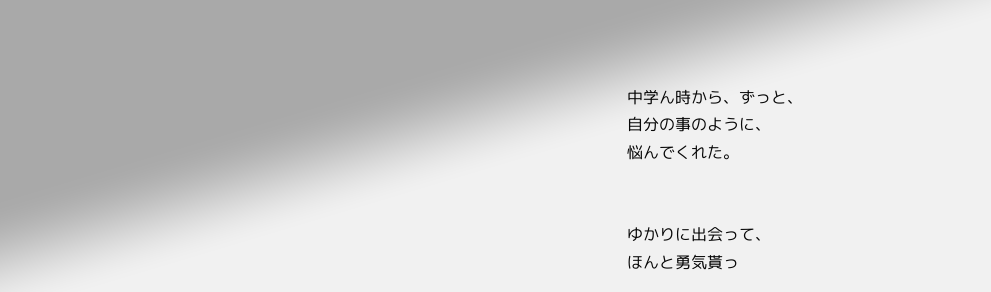中学ん時から、ずっと、
自分の事のように、
悩んでくれた。


ゆかりに出会って、
ほんと勇気貰っ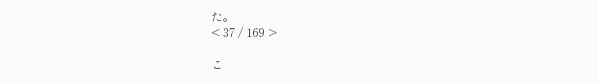た。
< 37 / 169 >

こ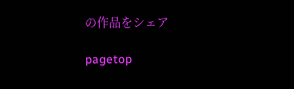の作品をシェア

pagetop